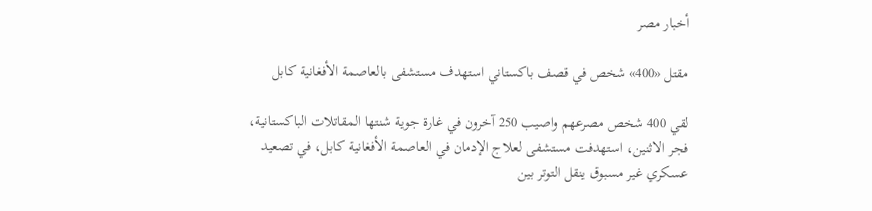أخبار مصر

مقتل «400» شخص في قصف باكستاني استهدف مستشفى بالعاصمة الأفغانية كابل

لقي 400 شخص مصرعهم واصيب 250 آخرون في غارة جوية شنتها المقاتلات الباكستانية، فجر الاثنين، استهدفت مستشفى لعلاج الإدمان في العاصمة الأفغانية كابل، في تصعيد عسكري غير مسبوق ينقل التوتر بين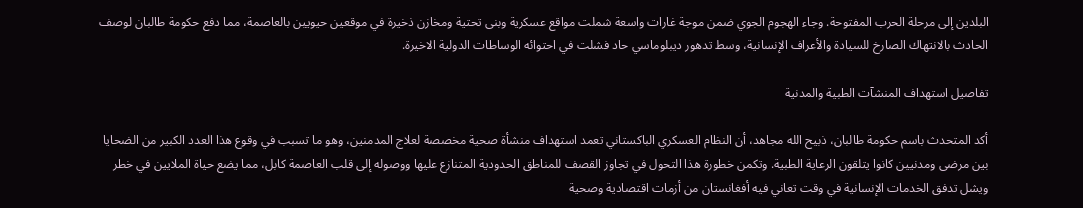البلدين إلى مرحلة الحرب المفتوحة. وجاء الهجوم الجوي ضمن موجة غارات واسعة شملت مواقع عسكرية وبنى تحتية ومخازن ذخيرة في موقعين حيويين بالعاصمة، مما دفع حكومة طالبان لوصف الحادث بالانتهاك الصارخ للسيادة والأعراف الإنسانية، وسط تدهور ديبلوماسي حاد فشلت في احتوائه الوساطات الدولية الاخيرة.

تفاصيل استهداف المنشآت الطبية والمدنية

أكد المتحدث باسم حكومة طالبان، ذبيح الله مجاهد، أن النظام العسكري الباكستاني تعمد استهداف منشأة صحية مخصصة لعلاج المدمنين، وهو ما تسبب في وقوع هذا العدد الكبير من الضحايا بين مرضى ومدنيين كانوا يتلقون الرعاية الطبية. وتكمن خطورة هذا التحول في تجاوز القصف للمناطق الحدودية المتنازع عليها ووصوله إلى قلب العاصمة كابل، مما يضع حياة الملايين في خطر ويشل تدفق الخدمات الإنسانية في وقت تعاني فيه أفغانستان من أزمات اقتصادية وصحية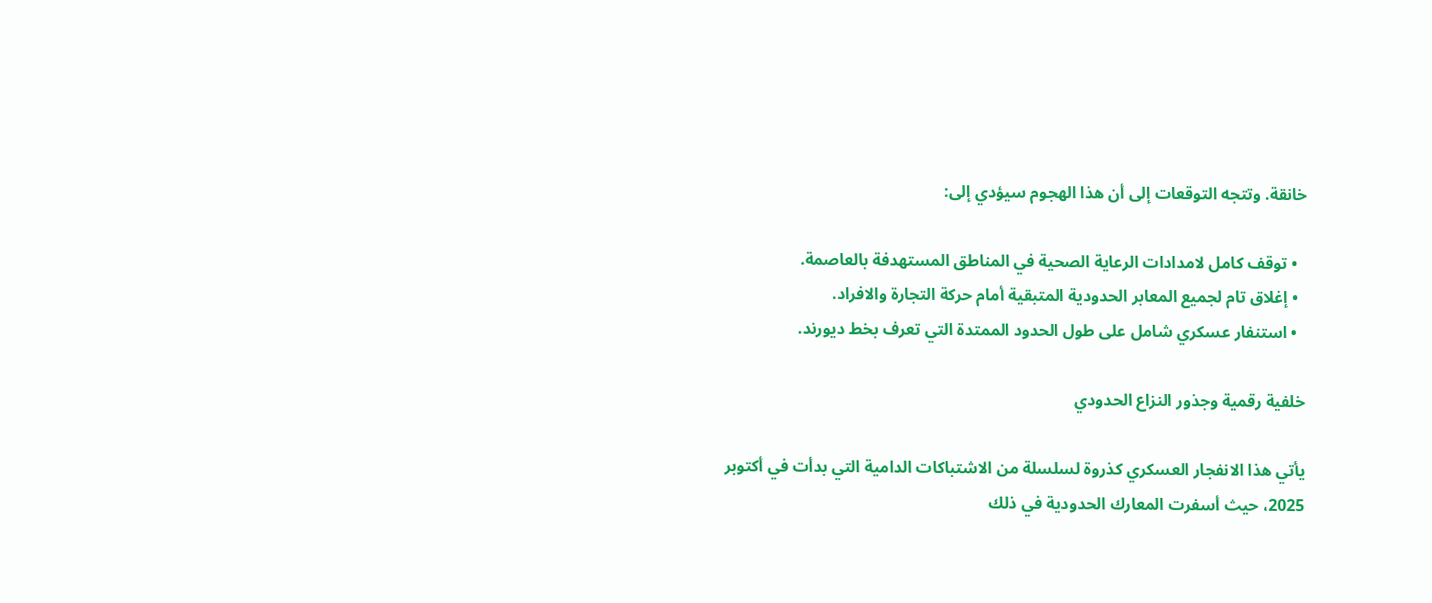خانقة. وتتجه التوقعات إلى أن هذا الهجوم سيؤدي إلى:

  • توقف كامل لامدادات الرعاية الصحية في المناطق المستهدفة بالعاصمة.
  • إغلاق تام لجميع المعابر الحدودية المتبقية أمام حركة التجارة والافراد.
  • استنفار عسكري شامل على طول الحدود الممتدة التي تعرف بخط ديورند.

خلفية رقمية وجذور النزاع الحدودي

يأتي هذا الانفجار العسكري كذروة لسلسلة من الاشتباكات الدامية التي بدأت في أكتوبر 2025، حيث أسفرت المعارك الحدودية في ذلك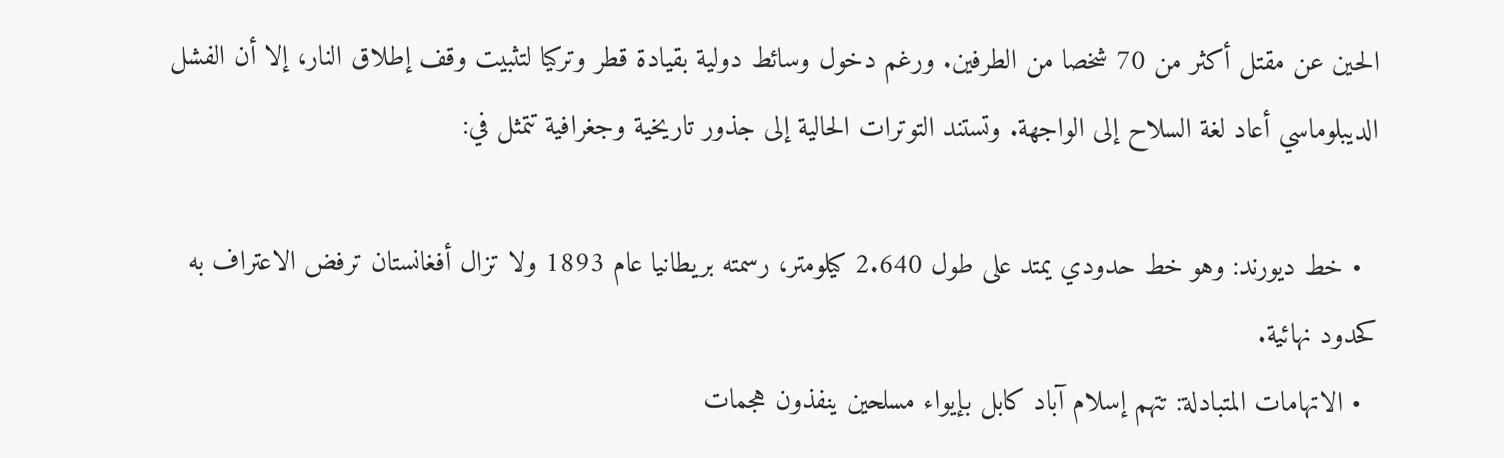الحين عن مقتل أكثر من 70 شخصا من الطرفين. ورغم دخول وسائط دولية بقيادة قطر وتركيا لتثبيت وقف إطلاق النار، إلا أن الفشل الديبلوماسي أعاد لغة السلاح إلى الواجهة. وتستند التوترات الحالية إلى جذور تاريخية وجغرافية تتمثل في:

  • خط ديورند: وهو خط حدودي يمتد على طول 2.640 كيلومتر، رسمته بريطانيا عام 1893 ولا تزال أفغانستان ترفض الاعتراف به كحدود نهائية.
  • الاتهامات المتبادلة: تتهم إسلام آباد كابل بإيواء مسلحين ينفذون هجمات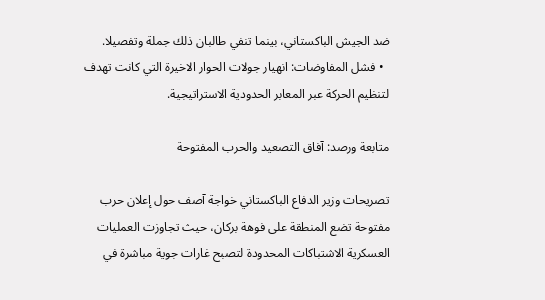ضد الجيش الباكستاني، بينما تنفي طالبان ذلك جملة وتفصيلا.
  • فشل المفاوضات: انهيار جولات الحوار الاخيرة التي كانت تهدف لتنظيم الحركة عبر المعابر الحدودية الاستراتيجية.

متابعة ورصد: آفاق التصعيد والحرب المفتوحة

تصريحات وزير الدفاع الباكستاني خواجة آصف حول إعلان حرب مفتوحة تضع المنطقة على فوهة بركان، حيث تجاوزت العمليات العسكرية الاشتباكات المحدودة لتصبح غارات جوية مباشرة في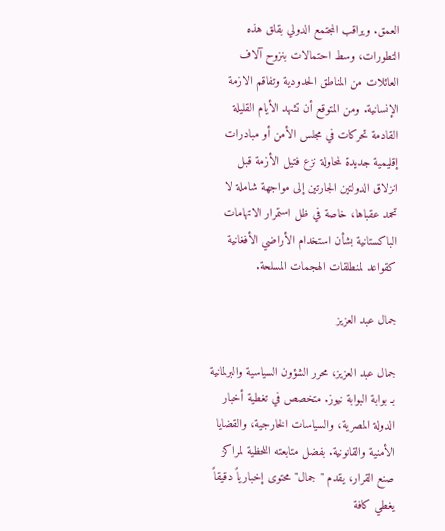العمق. ويراقب المجتمع الدولي بقلق هذه التطورات، وسط احتمالات بنزوح آلاف العائلات من المناطق الحدودية وتفاقم الازمة الإنسانية. ومن المتوقع أن تشهد الأيام القليلة القادمة تحركات في مجلس الأمن أو مبادرات إقليمية جديدة لمحاولة نزع فتيل الأزمة قبل انزلاق الدولتين الجارتين إلى مواجهة شاملة لا تحمد عقباها، خاصة في ظل استمرار الاتهامات الباكستانية بشأن استخدام الأراضي الأفغانية كقواعد لمنطلقات الهجمات المسلحة.

جمال عبد العزيز

جمال عبد العزيز، محرر الشؤون السياسية والبرلمانية بـ بوابة البوابة نيوز. متخصص في تغطية أخبار الدولة المصرية، والسياسات الخارجية، والقضايا الأمنية والقانونية. بفضل متابعته اللحظية لمراكز صنع القرار، يقدم "جمال" محتوى إخبارياً دقيقاً يغطي كافة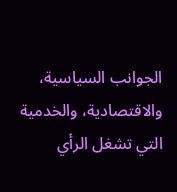الجوانب السياسية، والاقتصادية، والخدمية التي تشغل الرأي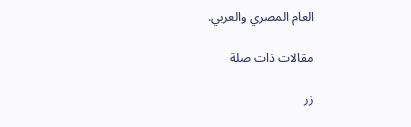العام المصري والعربي.

مقالات ذات صلة

زر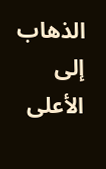الذهاب إلى الأعلى